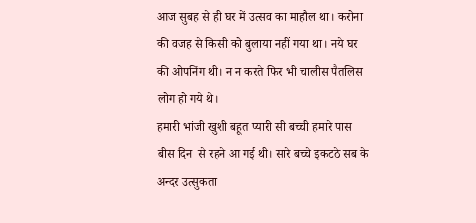आज सुबह से ही घर में उत्सव का माहौल था। करोना की वजह से किसी को बुलाया नहीं गया था। नये घर की ओपनिंग थी। न न करते फिर भी चालीस पैतलिस लोग हो गये थे।
हमारी भांजी खुशी बहूत प्यारी सी बच्ची हमारे पास बीस दिन  से रहने आ गई थी। सारे बच्चे इकटठे सब के अन्दर उत्सुकता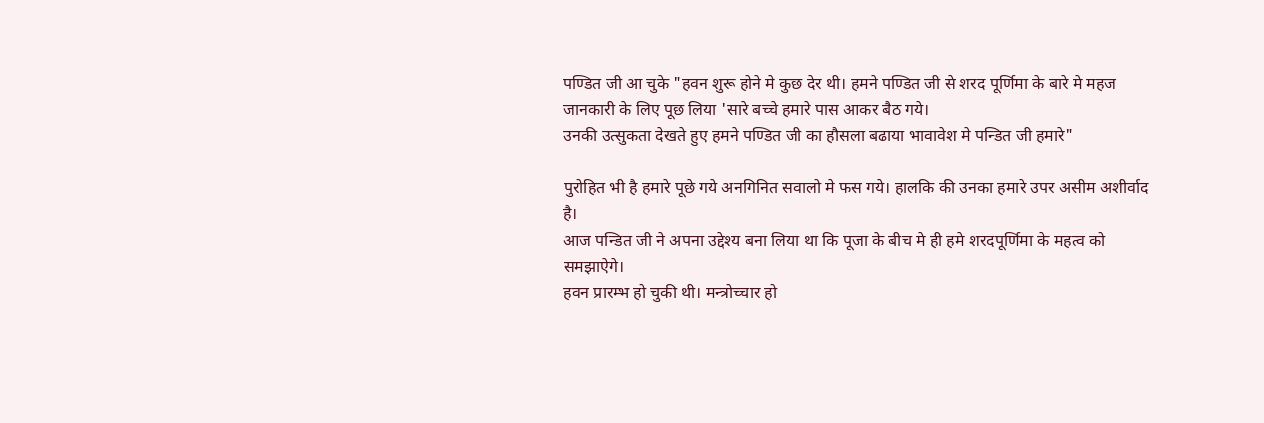पण्डित जी आ चुके "हवन शुरू होने मे कुछ देर थी। हमने पण्डित जी से शरद पूर्णिमा के बारे मे महज जानकारी के लिए पूछ लिया 'सारे बच्चे हमारे पास आकर बैठ गये।
उनकी उत्सुकता देखते हुए हमने पण्डित जी का हौसला बढाया भावावेश मे पन्डित जी हमारे"

पुरोहित भी है हमारे पूछे गये अनगिनित सवालो मे फस गये। हालकि की उनका हमारे उपर असीम अशीर्वाद है।
आज पन्डित जी ने अपना उद्देश्य बना लिया था कि पूजा के बीच मे ही हमे शरदपूर्णिमा के महत्व को समझाऐगे।
हवन प्रारम्भ हो चुकी थी। मन्त्रोच्चार हो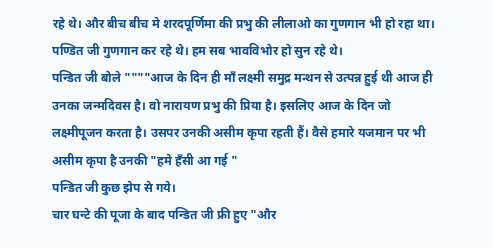रहे थे। और बीच बीच मे शरदपूर्णिमा की प्रभु की लीलाओ का गुणगान भी हो रहा था। पण्डित जी गुणगान कर रहे थे। हम सब भावविभोर हो सुन रहे थे।
पन्डित जी बोले """"आज के दिन ही माँ लक्ष्मी समुद्र मन्थन से उत्पन्न हुई थी आज ही उनका जन्मदिवस है। वो नारायण प्रभु की प्रिया है। इसलिए आज के दिन जो लक्ष्मीपूजन करता है। उसपर उनकी असीम कृपा रहती हैं। वैसे हमारे यजमान पर भी असीम कृपा है उनकी "हमे हँसी आ गई "
पन्डित जी कुछ झेप से गये।
चार घन्टे की पूजा के बाद पन्डित जी फ्री हुए "और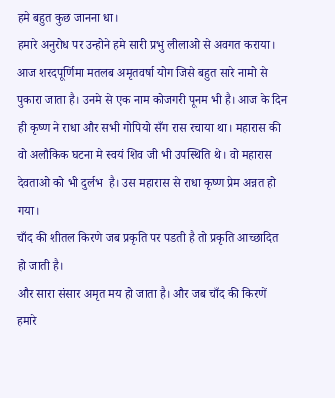हमे बहुत कुछ जानना धा।
हमारे अनुरोध पर उन्होने हमे सारी प्रभु लीलाओ से अवगत कराया।
आज शरदपूर्णिमा मतलब अमृतवर्षा योग जिसे बहुत सारे नामो से पुकारा जाता है। उनमे से एक नाम कोजगरी पूनम भी है। आज के दिन ही कृष्ण ने राधा और सभी गोपियो सँग रास रचाया था। महारास की वो अलौकिक घटना मे स्वयं शिव जी भी उपस्थिति थे। वो महारास देवताओ को भी दुर्लभ  है। उस महारास से राधा कृष्ण प्रेम अन्नत हो गया।
चाँद की शीतल किरणे जब प्रकृति पर पडती है तो प्रकृति आच्छादित हो जाती है।
और सारा संसार अमृत मय हो जाता है। और जब चाँद की किरणें हमारे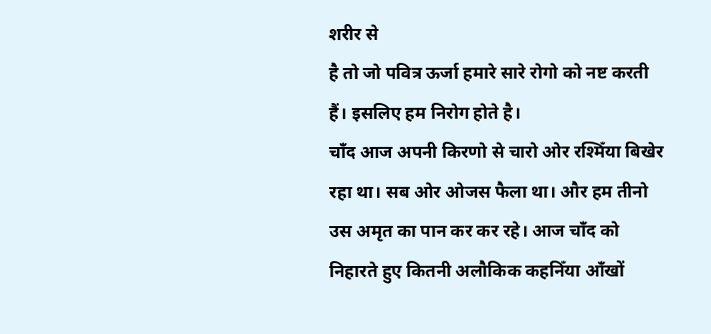शरीर से
है तो जो पवित्र ऊर्जा हमारे सारे रोगो को नष्ट करती हैं। इसलिए हम निरोग होते है।
चाँद आज अपनी किरणो से चारो ओर रश्मिँया बिखेर रहा था। सब ओर ओजस फैला था। और हम तीनो उस अमृत का पान कर कर रहे। आज चाँद को निहारते हुए कितनी अलौकिक कहनिँया आँखों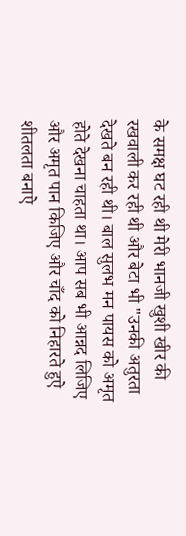के समक्ष घट रही थी मेरी भानजी खुशी खीर की रखवाली कर रही थी और बेटा भी "उनकी अतुरता देखते बन रही थी। बाल सुलभ मन पायस को अमृत होते देखना चाहता था। आप सब भी आन्नद लिजिए और अमृत पान किजिए और चाँद को निहारते हुऐ शीतलता बनाऐ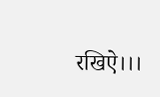रखिऐ।।।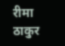रीमा ठाकुर